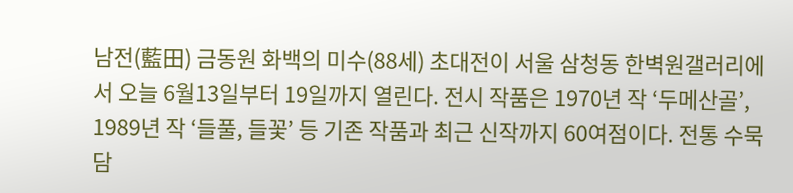남전(藍田) 금동원 화백의 미수(88세) 초대전이 서울 삼청동 한벽원갤러리에서 오늘 6월13일부터 19일까지 열린다. 전시 작품은 1970년 작 ‘두메산골’, 1989년 작 ‘들풀, 들꽃’ 등 기존 작품과 최근 신작까지 60여점이다. 전통 수묵담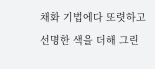채화 기법에다 또렷하고 선명한 색을 더해 그린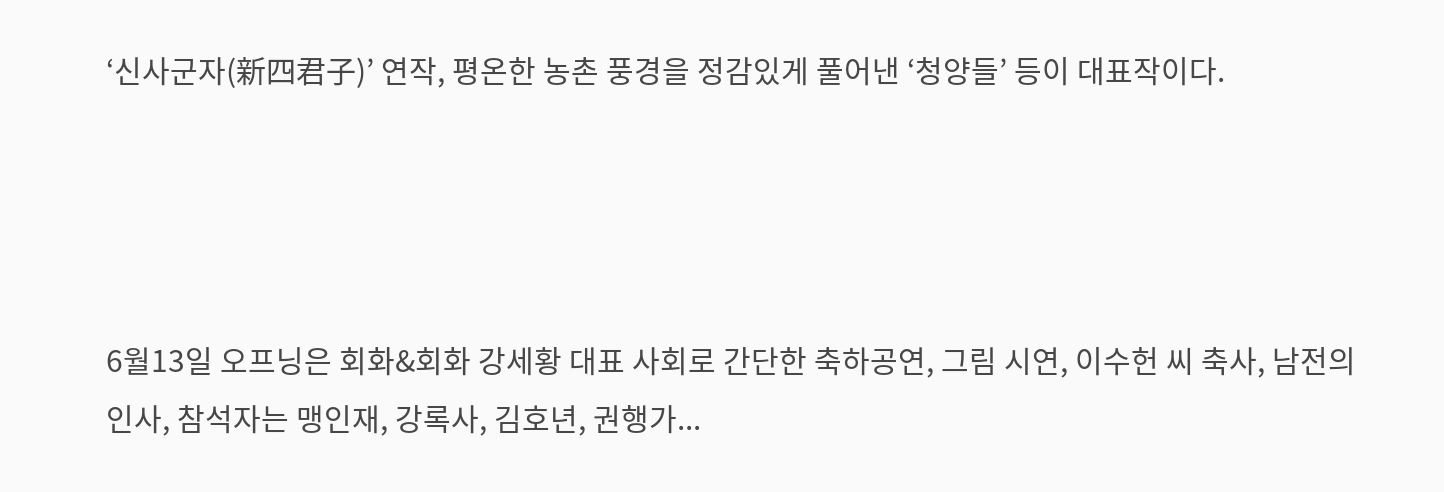‘신사군자(新四君子)’ 연작, 평온한 농촌 풍경을 정감있게 풀어낸 ‘청양들’ 등이 대표작이다.




6월13일 오프닝은 회화&회화 강세황 대표 사회로 간단한 축하공연, 그림 시연, 이수헌 씨 축사, 남전의 인사, 참석자는 맹인재, 강록사, 김호년, 권행가...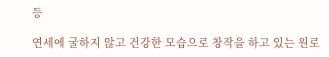등

연세에 굴하지 않고 건강한 모습으로 창작을 하고 있는 원로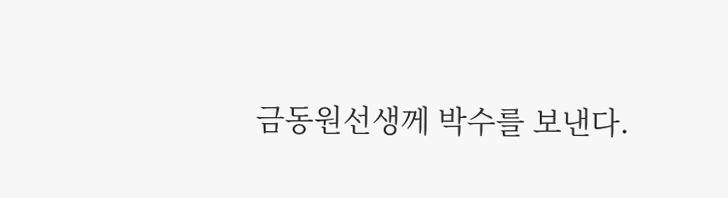금동원선생께 박수를 보낸다.